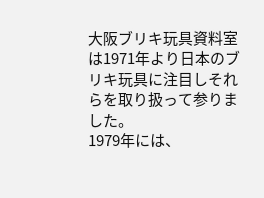大阪ブリキ玩具資料室は1971年より日本のブリキ玩具に注目しそれらを取り扱って参りました。
1979年には、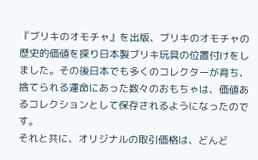『ブリキのオモチャ』を出版、ブリキのオモチャの歴史的価値を探り日本製ブリキ玩具の位置付けをしました。その後日本でも多くのコレクターが育ち、捨てられる運命にあった数々のおもちゃは、価値あるコレクションとして保存されるようになったのです。
それと共に、オリジナルの取引価格は、どんど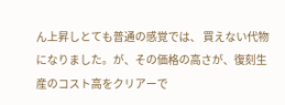ん上昇しとても普通の感覚では、 買えない代物になりました。が、その価格の高さが、復刻生産のコスト高をクリアーで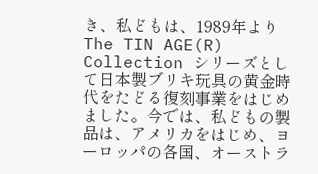き、私どもは、1989年より
The TIN AGE(R) Collection シリーズとして日本製ブリキ玩具の黄金時代をたどる復刻事業をはじめました。今では、私どもの製品は、アメリカをはじめ、ヨーロッパの各国、オーストラ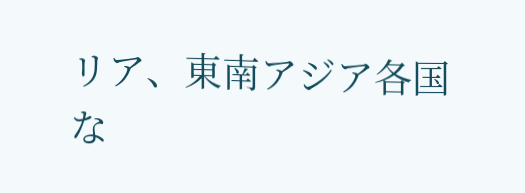リア、東南アジア各国な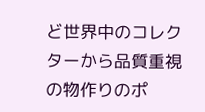ど世界中のコレクターから品質重視の物作りのポ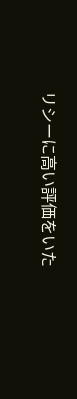リシーに高い評価をいた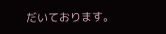だいております。